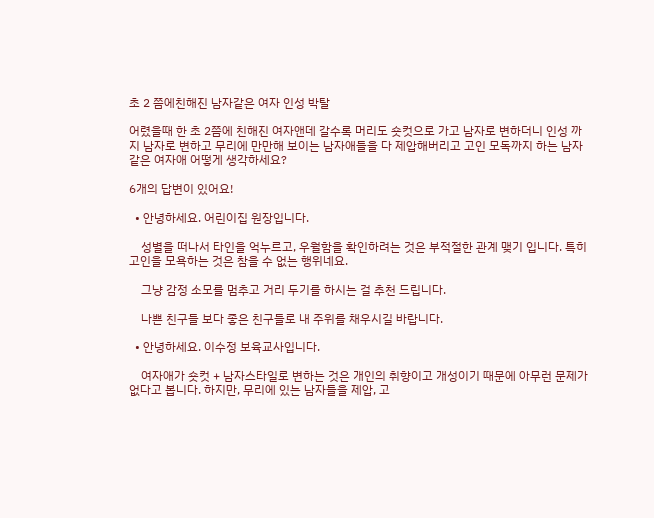초 2 쯤에친해진 남자같은 여자 인성 박탈

어렸을때 한 초 2쯤에 친해진 여자앤데 갈수록 머리도 숏컷으로 가고 남자로 변하더니 인성 까지 남자로 변하고 무리에 만만해 보이는 남자애들을 다 제압해버리고 고인 모독까지 하는 남자같은 여자애 어떻게 생각하세요?

6개의 답변이 있어요!

  • 안녕하세요. 어린이집 원장입니다.

    성별을 떠나서 타인을 억누르고, 우월함을 확인하려는 것은 부적절한 관계 맺기 입니다. 특히 고인을 모욕하는 것은 참을 수 없는 행위네요.

    그냥 감정 소모를 멈추고 거리 두기를 하시는 걸 추천 드립니다.

    나쁜 친구들 보다 좋은 친구들로 내 주위를 채우시길 바랍니다.

  • 안녕하세요. 이수정 보육교사입니다.

    여자애가 숏컷 + 남자스타일로 변하는 것은 개인의 취향이고 개성이기 때문에 아무런 문제가 없다고 봅니다. 하지만, 무리에 있는 남자들을 제압, 고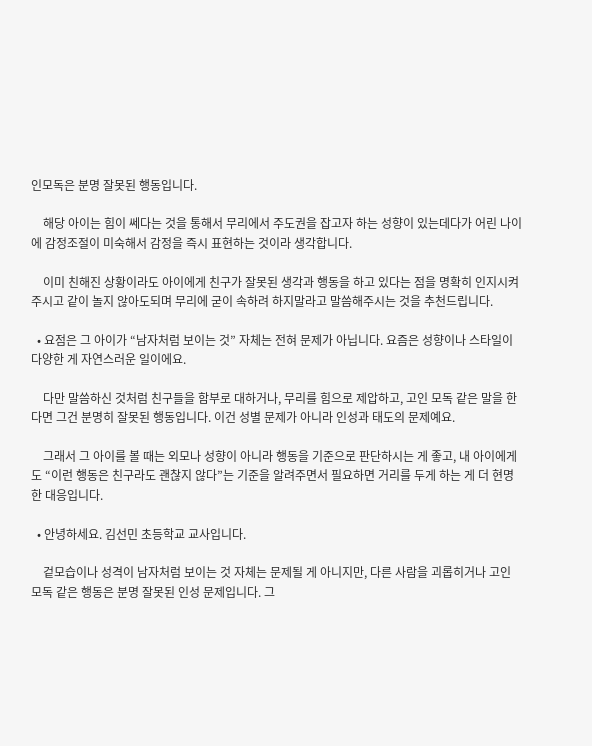인모독은 분명 잘못된 행동입니다.

    해당 아이는 힘이 쎄다는 것을 통해서 무리에서 주도권을 잡고자 하는 성향이 있는데다가 어린 나이에 감정조절이 미숙해서 감정을 즉시 표현하는 것이라 생각합니다.

    이미 친해진 상황이라도 아이에게 친구가 잘못된 생각과 행동을 하고 있다는 점을 명확히 인지시켜 주시고 같이 놀지 않아도되며 무리에 굳이 속하려 하지말라고 말씀해주시는 것을 추천드립니다.

  • 요점은 그 아이가 “남자처럼 보이는 것” 자체는 전혀 문제가 아닙니다. 요즘은 성향이나 스타일이 다양한 게 자연스러운 일이에요.

    다만 말씀하신 것처럼 친구들을 함부로 대하거나, 무리를 힘으로 제압하고, 고인 모독 같은 말을 한다면 그건 분명히 잘못된 행동입니다. 이건 성별 문제가 아니라 인성과 태도의 문제예요.

    그래서 그 아이를 볼 때는 외모나 성향이 아니라 행동을 기준으로 판단하시는 게 좋고, 내 아이에게도 “이런 행동은 친구라도 괜찮지 않다”는 기준을 알려주면서 필요하면 거리를 두게 하는 게 더 현명한 대응입니다.

  • 안녕하세요. 김선민 초등학교 교사입니다.

    겉모습이나 성격이 남자처럼 보이는 것 자체는 문제될 게 아니지만, 다른 사람을 괴롭히거나 고인 모독 같은 행동은 분명 잘못된 인성 문제입니다. 그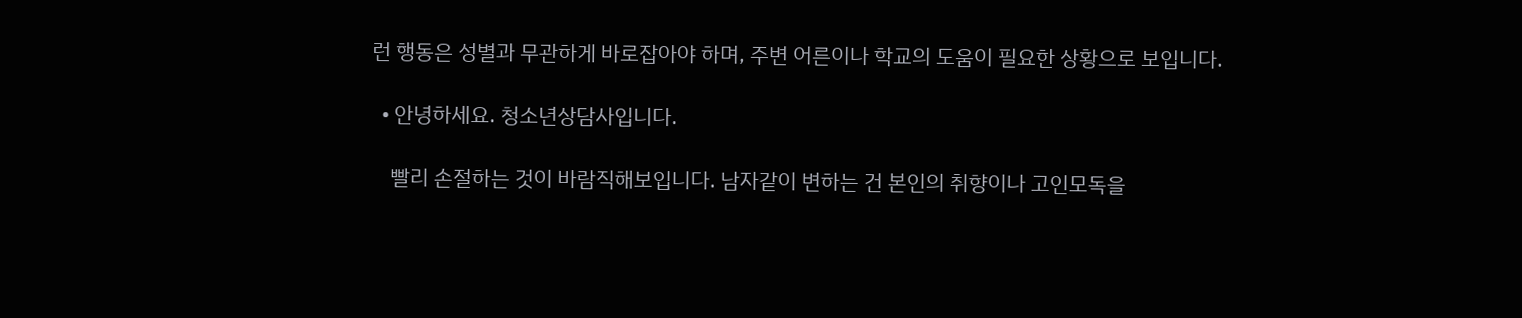런 행동은 성별과 무관하게 바로잡아야 하며, 주변 어른이나 학교의 도움이 필요한 상황으로 보입니다.

  • 안녕하세요. 청소년상담사입니다.

    빨리 손절하는 것이 바람직해보입니다. 남자같이 변하는 건 본인의 취향이나 고인모독을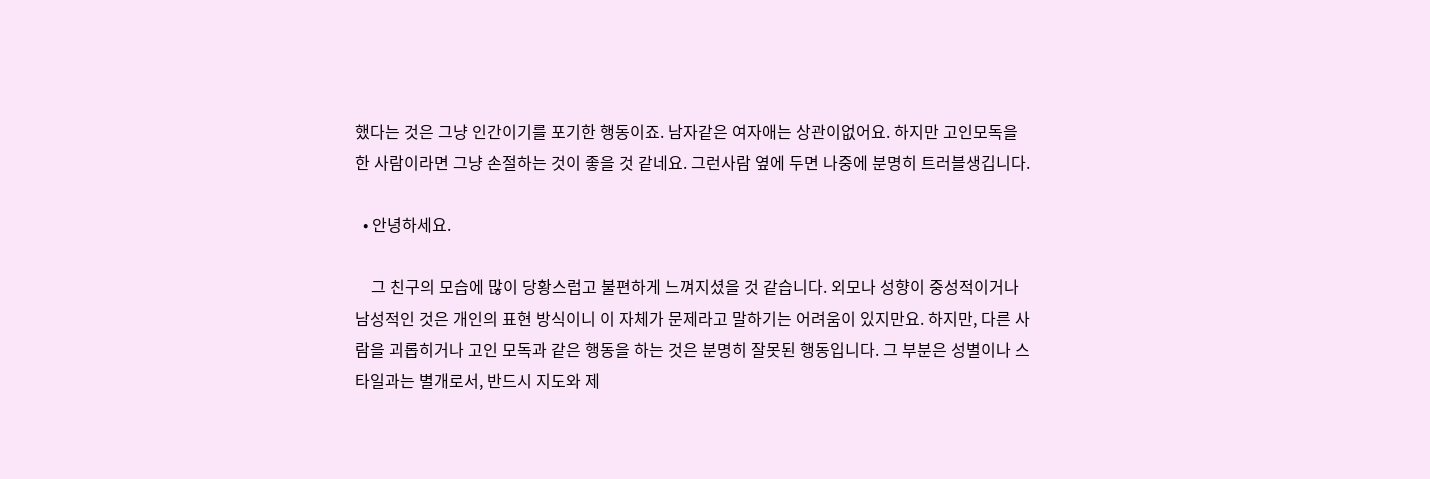했다는 것은 그냥 인간이기를 포기한 행동이죠. 남자같은 여자애는 상관이없어요. 하지만 고인모독을 한 사람이라면 그냥 손절하는 것이 좋을 것 같네요. 그런사람 옆에 두면 나중에 분명히 트러블생깁니다.

  • 안녕하세요.

    그 친구의 모습에 많이 당황스럽고 불편하게 느껴지셨을 것 같습니다. 외모나 성향이 중성적이거나 남성적인 것은 개인의 표현 방식이니 이 자체가 문제라고 말하기는 어려움이 있지만요. 하지만, 다른 사람을 괴롭히거나 고인 모독과 같은 행동을 하는 것은 분명히 잘못된 행동입니다. 그 부분은 성별이나 스타일과는 별개로서, 반드시 지도와 제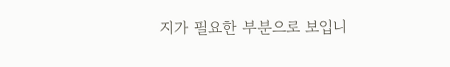지가 필요한 부분으로 보입니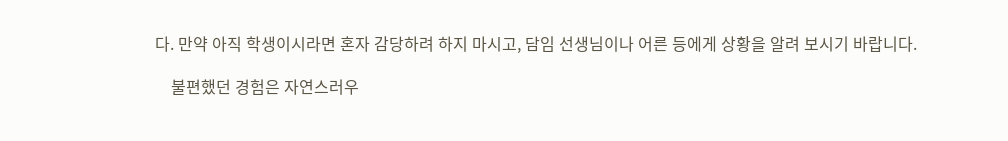다. 만약 아직 학생이시라면 혼자 감당하려 하지 마시고, 담임 선생님이나 어른 등에게 상황을 알려 보시기 바랍니다.

    불편했던 경험은 자연스러우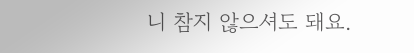니 참지 않으셔도 돼요.